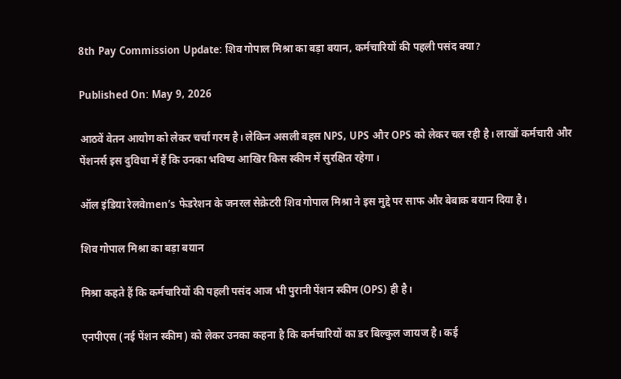8th Pay Commission Update: शिव गोपाल मिश्रा का बड़ा बयान, कर्मचारियों की पहली पसंद क्या?

Published On: May 9, 2026

आठवें वेतन आयोग को लेकर चर्चा गरम है। लेकिन असली बहस NPS, UPS और OPS को लेकर चल रही है। लाखों कर्मचारी और पेंशनर्स इस दुविधा में हैं कि उनका भविष्य आखिर किस स्कीम में सुरक्षित रहेगा।

ऑल इंडिया रेलवेmen’s फेडरेशन के जनरल सेक्रेटरी शिव गोपाल मिश्रा ने इस मुद्दे पर साफ और बेबाक बयान दिया है।

शिव गोपाल मिश्रा का बड़ा बयान

मिश्रा कहते हैं कि कर्मचारियों की पहली पसंद आज भी पुरानी पेंशन स्कीम (OPS) ही है।

एनपीएस (नई पेंशन स्कीम) को लेकर उनका कहना है कि कर्मचारियों का डर बिल्कुल जायज है। कई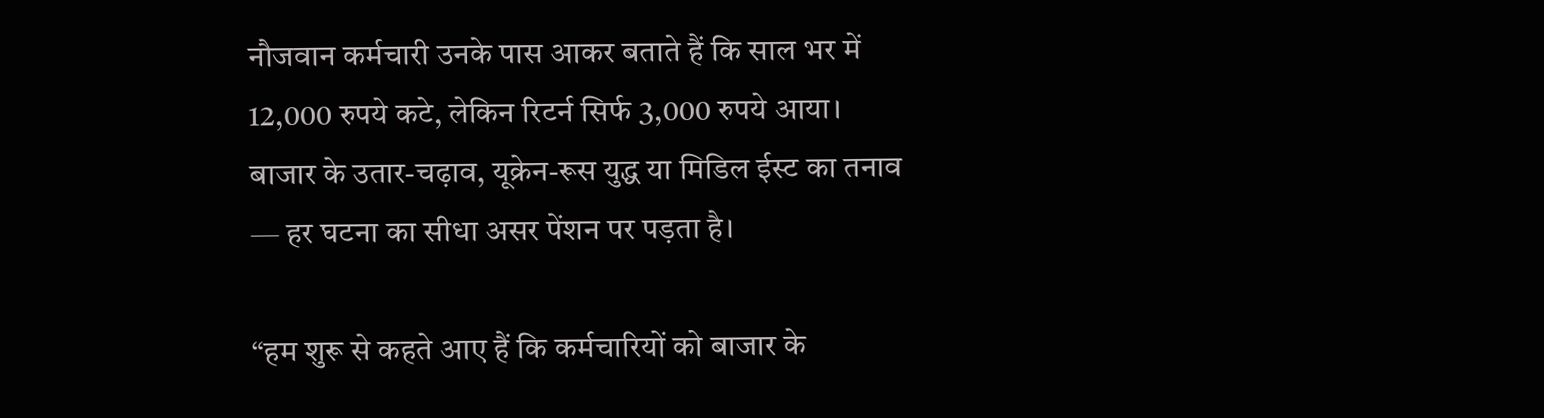नौजवान कर्मचारी उनके पास आकर बताते हैं कि साल भर में 12,000 रुपये कटे, लेकिन रिटर्न सिर्फ 3,000 रुपये आया। बाजार के उतार-चढ़ाव, यूक्रेन-रूस युद्ध या मिडिल ईस्ट का तनाव — हर घटना का सीधा असर पेंशन पर पड़ता है।

“हम शुरू से कहते आए हैं कि कर्मचारियों को बाजार के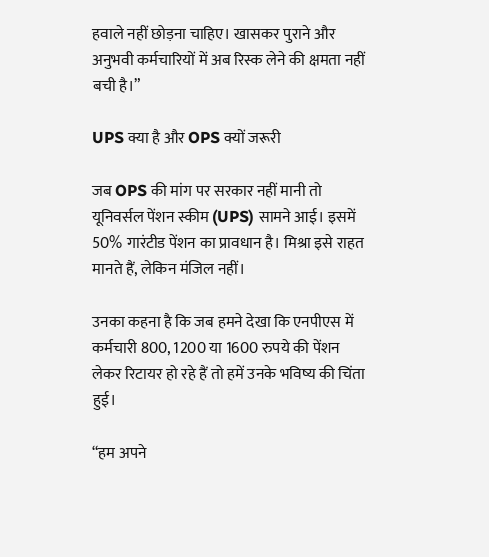हवाले नहीं छोड़ना चाहिए। खासकर पुराने और अनुभवी कर्मचारियों में अब रिस्क लेने की क्षमता नहीं बची है।”

UPS क्या है और OPS क्यों जरूरी

जब OPS की मांग पर सरकार नहीं मानी तो यूनिवर्सल पेंशन स्कीम (UPS) सामने आई। इसमें 50% गारंटीड पेंशन का प्रावधान है। मिश्रा इसे राहत मानते हैं, लेकिन मंजिल नहीं।

उनका कहना है कि जब हमने देखा कि एनपीएस में कर्मचारी 800, 1200 या 1600 रुपये की पेंशन लेकर रिटायर हो रहे हैं तो हमें उनके भविष्य की चिंता हुई।

“हम अपने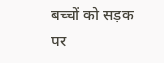बच्चों को सड़क पर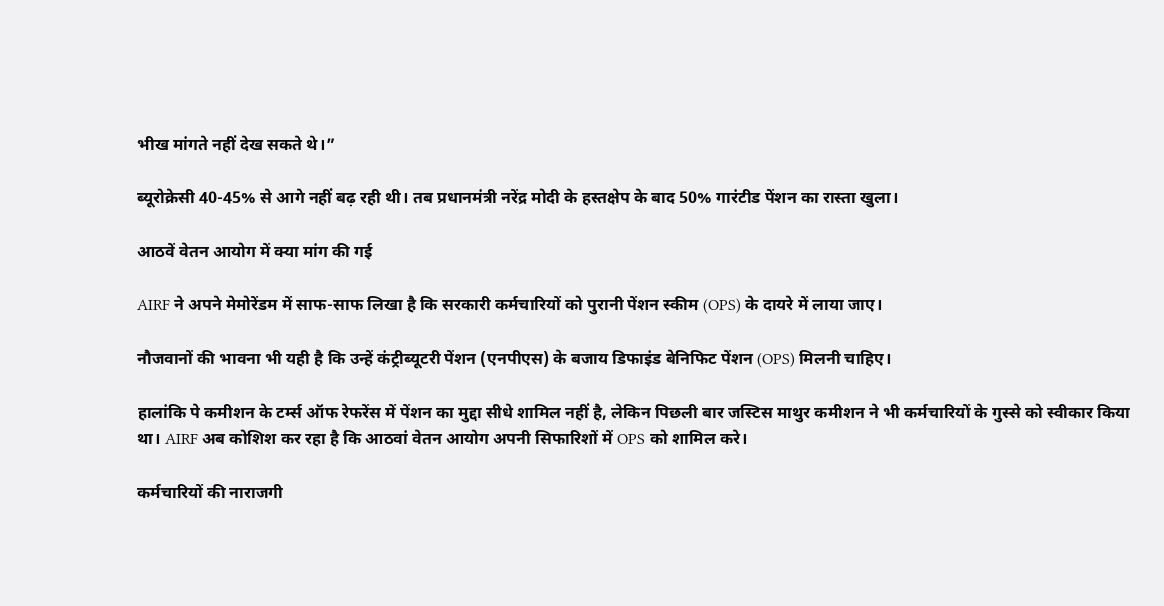भीख मांगते नहीं देख सकते थे।”

ब्यूरोक्रेसी 40-45% से आगे नहीं बढ़ रही थी। तब प्रधानमंत्री नरेंद्र मोदी के हस्तक्षेप के बाद 50% गारंटीड पेंशन का रास्ता खुला।

आठवें वेतन आयोग में क्या मांग की गई

AIRF ने अपने मेमोरेंडम में साफ-साफ लिखा है कि सरकारी कर्मचारियों को पुरानी पेंशन स्कीम (OPS) के दायरे में लाया जाए।

नौजवानों की भावना भी यही है कि उन्हें कंट्रीब्यूटरी पेंशन (एनपीएस) के बजाय डिफाइंड बेनिफिट पेंशन (OPS) मिलनी चाहिए।

हालांकि पे कमीशन के टर्म्स ऑफ रेफरेंस में पेंशन का मुद्दा सीधे शामिल नहीं है, लेकिन पिछली बार जस्टिस माथुर कमीशन ने भी कर्मचारियों के गुस्से को स्वीकार किया था। AIRF अब कोशिश कर रहा है कि आठवां वेतन आयोग अपनी सिफारिशों में OPS को शामिल करे।

कर्मचारियों की नाराजगी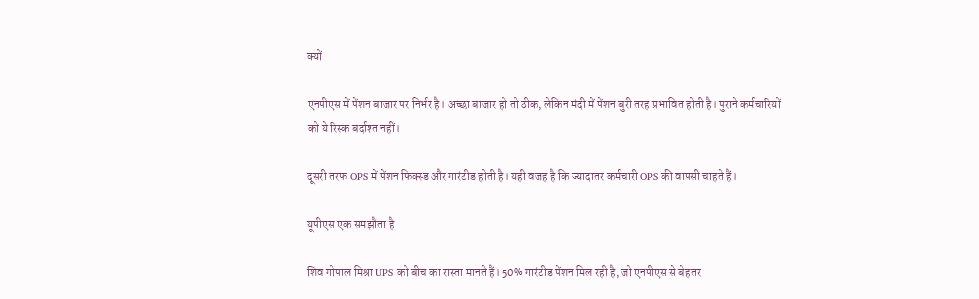क्यों

एनपीएस में पेंशन बाजार पर निर्भर है। अच्छा बाजार हो तो ठीक, लेकिन मंदी में पेंशन बुरी तरह प्रभावित होती है। पुराने कर्मचारियों को ये रिस्क बर्दाश्त नहीं।

दूसरी तरफ OPS में पेंशन फिक्स्ड और गारंटीड होती है। यही वजह है कि ज्यादातर कर्मचारी OPS की वापसी चाहते हैं।

यूपीएस एक समझौता है

शिव गोपाल मिश्रा UPS को बीच का रास्ता मानते हैं। 50% गारंटीड पेंशन मिल रही है, जो एनपीएस से बेहतर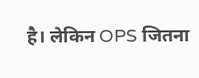है। लेकिन OPS जितना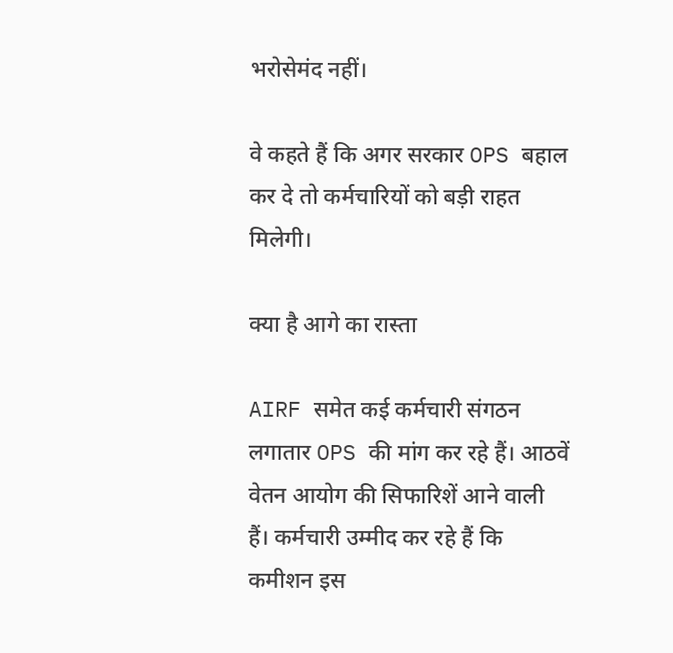भरोसेमंद नहीं।

वे कहते हैं कि अगर सरकार OPS बहाल कर दे तो कर्मचारियों को बड़ी राहत मिलेगी।

क्या है आगे का रास्ता

AIRF समेत कई कर्मचारी संगठन लगातार OPS की मांग कर रहे हैं। आठवें वेतन आयोग की सिफारिशें आने वाली हैं। कर्मचारी उम्मीद कर रहे हैं कि कमीशन इस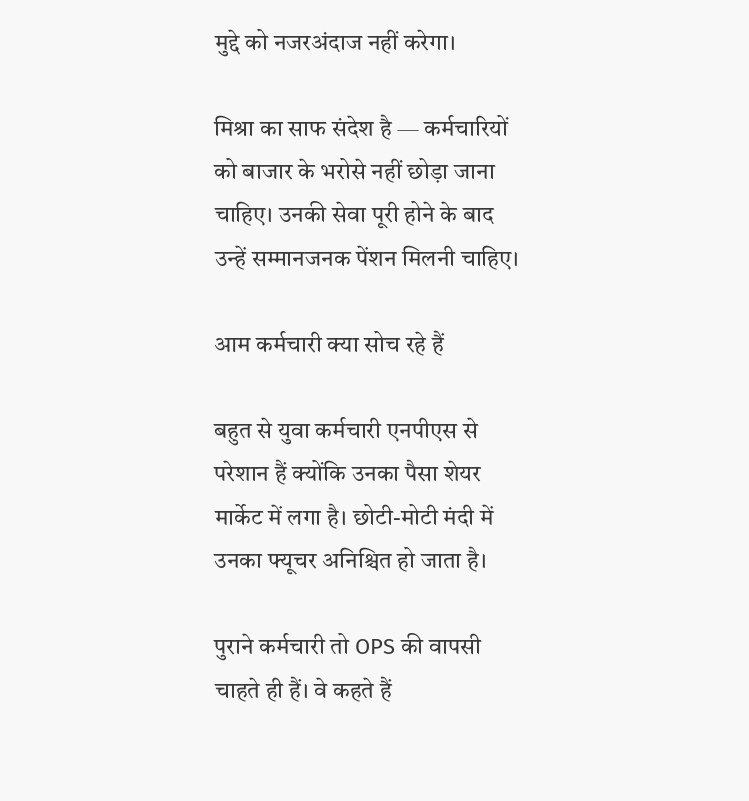मुद्दे को नजरअंदाज नहीं करेगा।

मिश्रा का साफ संदेश है — कर्मचारियों को बाजार के भरोसे नहीं छोड़ा जाना चाहिए। उनकी सेवा पूरी होने के बाद उन्हें सम्मानजनक पेंशन मिलनी चाहिए।

आम कर्मचारी क्या सोच रहे हैं

बहुत से युवा कर्मचारी एनपीएस से परेशान हैं क्योंकि उनका पैसा शेयर मार्केट में लगा है। छोटी-मोटी मंदी में उनका फ्यूचर अनिश्चित हो जाता है।

पुराने कर्मचारी तो OPS की वापसी चाहते ही हैं। वे कहते हैं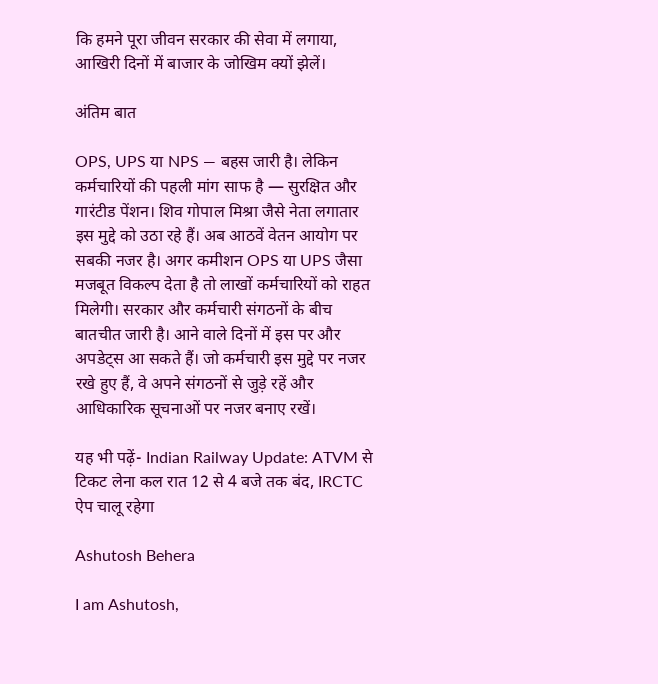कि हमने पूरा जीवन सरकार की सेवा में लगाया, आखिरी दिनों में बाजार के जोखिम क्यों झेलें।

अंतिम बात

OPS, UPS या NPS — बहस जारी है। लेकिन कर्मचारियों की पहली मांग साफ है — सुरक्षित और गारंटीड पेंशन। शिव गोपाल मिश्रा जैसे नेता लगातार इस मुद्दे को उठा रहे हैं। अब आठवें वेतन आयोग पर सबकी नजर है। अगर कमीशन OPS या UPS जैसा मजबूत विकल्प देता है तो लाखों कर्मचारियों को राहत मिलेगी। सरकार और कर्मचारी संगठनों के बीच बातचीत जारी है। आने वाले दिनों में इस पर और अपडेट्स आ सकते हैं। जो कर्मचारी इस मुद्दे पर नजर रखे हुए हैं, वे अपने संगठनों से जुड़े रहें और आधिकारिक सूचनाओं पर नजर बनाए रखें।

यह भी पढ़ें- Indian Railway Update: ATVM से टिकट लेना कल रात 12 से 4 बजे तक बंद, IRCTC ऐप चालू रहेगा

Ashutosh Behera

I am Ashutosh,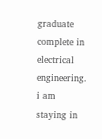graduate complete in electrical engineering. i am staying in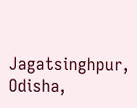Jagatsinghpur, Odisha,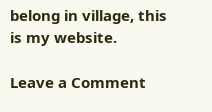belong in village, this is my website.

Leave a Comment